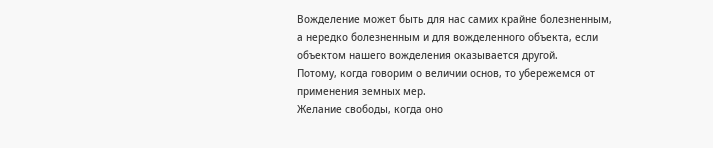Вожделение может быть для нас самих крайне болезненным, а нередко болезненным и для вожделенного объекта, если объектом нашего вожделения оказывается другой.
Потому, когда говорим о величии основ, то убережемся от применения земных мер.
Желание свободы, когда оно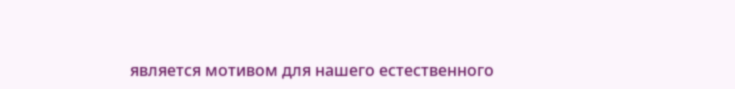является мотивом для нашего естественного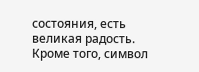состояния, есть великая радость.
Кроме того, символ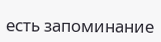есть запоминание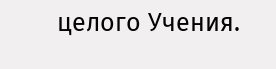целого Учения.